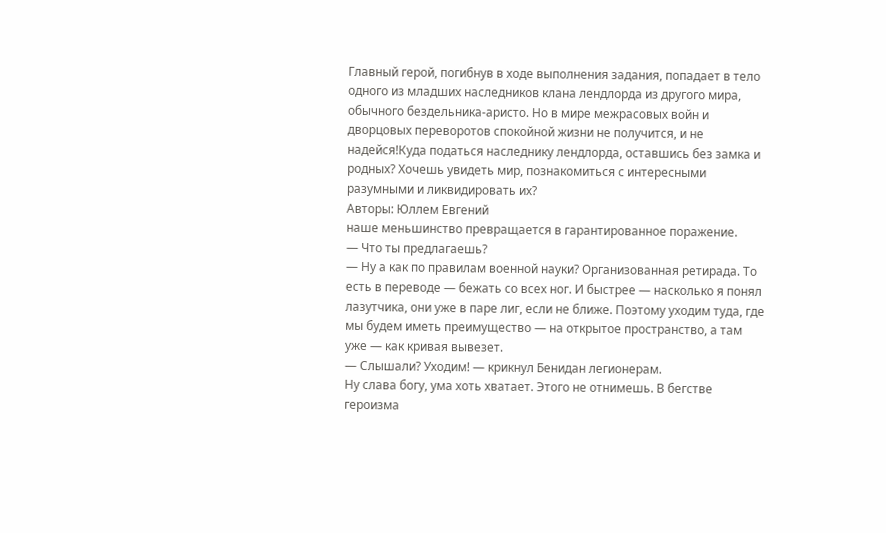Главный герой, погибнув в ходе выполнения задания, попадает в тело одного из младших наследников клана лендлорда из другого мира, обычного бездельника-аристо. Но в мире межрасовых войн и дворцовых переворотов спокойной жизни не получится, и не надейся!Куда податься наследнику лендлорда, оставшись без замка и родных? Хочешь увидеть мир, познакомиться с интересными разумными и ликвидировать их?
Авторы: Юллем Евгений
наше меньшинство превращается в гарантированное поражение.
— Что ты предлагаешь?
— Ну а как по правилам военной науки? Организованная ретирада. То есть в переводе — бежать со всех ног. И быстрее — насколько я понял лазутчика, они уже в паре лиг, если не ближе. Поэтому уходим туда, где мы будем иметь преимущество — на открытое пространство, а там уже — как кривая вывезет.
— Слышали? Уходим! — крикнул Бенидан легионерам.
Ну слава богу, ума хоть хватает. Этого не отнимешь. В бегстве героизма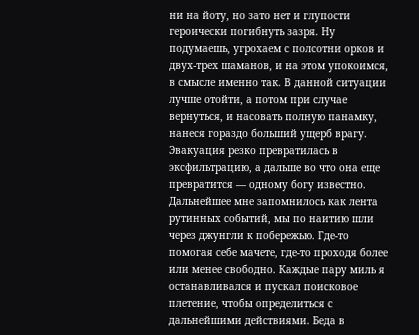ни на йоту, но зато нет и глупости героически погибнуть зазря. Ну подумаешь, угрохаем с полсотни орков и двух-трех шаманов, и на этом упокоимся, в смысле именно так. В данной ситуации лучше отойти, а потом при случае вернуться, и насовать полную панамку, нанеся гораздо больший ущерб врагу. Эвакуация резко превратилась в эксфильтрацию, а дальше во что она еще превратится — одному богу известно.
Дальнейшее мне запомнилось как лента рутинных событий, мы по наитию шли через джунгли к побережью. Где-то помогая себе мачете, где-то проходя более или менее свободно. Каждые пару миль я останавливался и пускал поисковое плетение, чтобы определиться с дальнейшими действиями. Беда в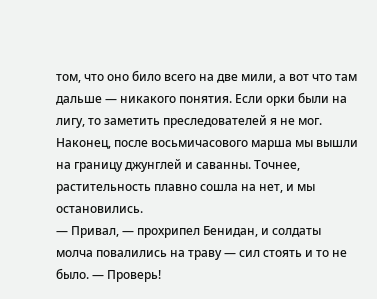том, что оно било всего на две мили, а вот что там дальше — никакого понятия. Если орки были на лигу, то заметить преследователей я не мог.
Наконец, после восьмичасового марша мы вышли на границу джунглей и саванны. Точнее, растительность плавно сошла на нет, и мы остановились.
— Привал, — прохрипел Бенидан, и солдаты молча повалились на траву — сил стоять и то не было. — Проверь!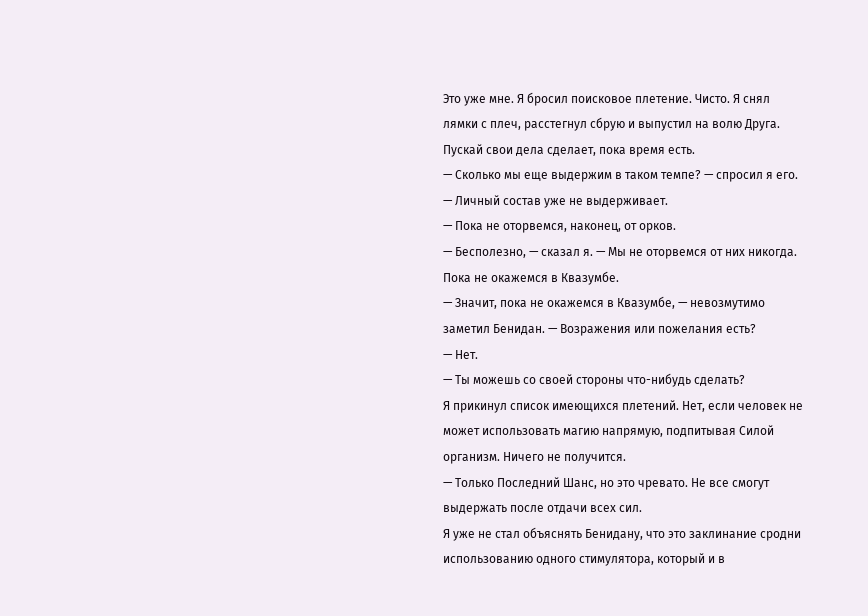Это уже мне. Я бросил поисковое плетение. Чисто. Я снял лямки с плеч, расстегнул сбрую и выпустил на волю Друга. Пускай свои дела сделает, пока время есть.
— Сколько мы еще выдержим в таком темпе? — спросил я его. — Личный состав уже не выдерживает.
— Пока не оторвемся, наконец, от орков.
— Бесполезно, — сказал я. — Мы не оторвемся от них никогда. Пока не окажемся в Квазумбе.
— Значит, пока не окажемся в Квазумбе, — невозмутимо заметил Бенидан. — Возражения или пожелания есть?
— Нет.
— Ты можешь со своей стороны что-нибудь сделать?
Я прикинул список имеющихся плетений. Нет, если человек не может использовать магию напрямую, подпитывая Силой организм. Ничего не получится.
— Только Последний Шанс, но это чревато. Не все смогут выдержать после отдачи всех сил.
Я уже не стал объяснять Бенидану, что это заклинание сродни использованию одного стимулятора, который и в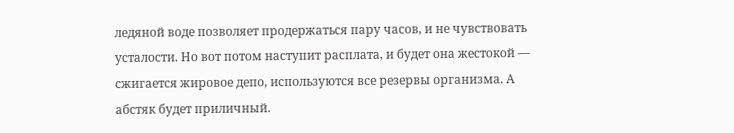ледяной воде позволяет продержаться пару часов, и не чувствовать усталости. Но вот потом наступит расплата, и будет она жестокой — сжигается жировое депо, используются все резервы организма. А абстяк будет приличный.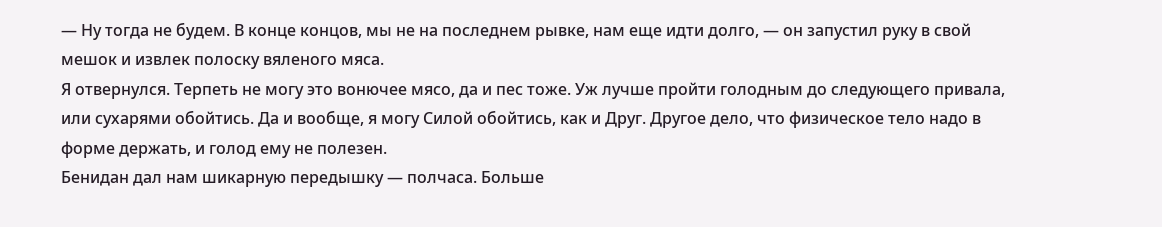— Ну тогда не будем. В конце концов, мы не на последнем рывке, нам еще идти долго, — он запустил руку в свой мешок и извлек полоску вяленого мяса.
Я отвернулся. Терпеть не могу это вонючее мясо, да и пес тоже. Уж лучше пройти голодным до следующего привала, или сухарями обойтись. Да и вообще, я могу Силой обойтись, как и Друг. Другое дело, что физическое тело надо в форме держать, и голод ему не полезен.
Бенидан дал нам шикарную передышку — полчаса. Больше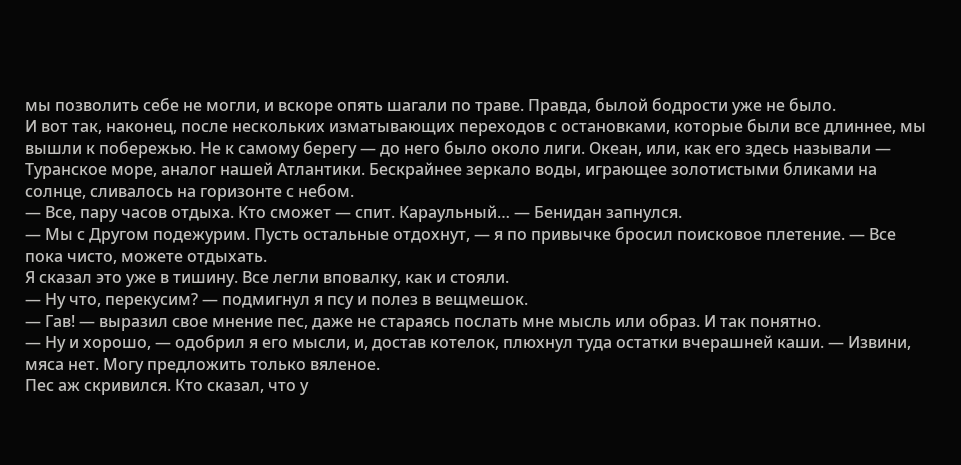мы позволить себе не могли, и вскоре опять шагали по траве. Правда, былой бодрости уже не было.
И вот так, наконец, после нескольких изматывающих переходов с остановками, которые были все длиннее, мы вышли к побережью. Не к самому берегу — до него было около лиги. Океан, или, как его здесь называли — Туранское море, аналог нашей Атлантики. Бескрайнее зеркало воды, играющее золотистыми бликами на солнце, сливалось на горизонте с небом.
— Все, пару часов отдыха. Кто сможет — спит. Караульный… — Бенидан запнулся.
— Мы с Другом подежурим. Пусть остальные отдохнут, — я по привычке бросил поисковое плетение. — Все пока чисто, можете отдыхать.
Я сказал это уже в тишину. Все легли вповалку, как и стояли.
— Ну что, перекусим? — подмигнул я псу и полез в вещмешок.
— Гав! — выразил свое мнение пес, даже не стараясь послать мне мысль или образ. И так понятно.
— Ну и хорошо, — одобрил я его мысли, и, достав котелок, плюхнул туда остатки вчерашней каши. — Извини, мяса нет. Могу предложить только вяленое.
Пес аж скривился. Кто сказал, что у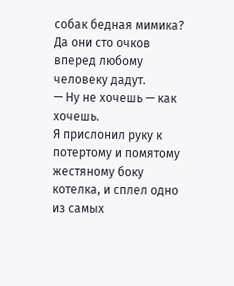собак бедная мимика? Да они сто очков вперед любому человеку дадут.
— Ну не хочешь — как хочешь.
Я прислонил руку к потертому и помятому жестяному боку котелка, и сплел одно из самых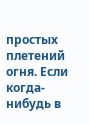простых плетений огня. Если когда-нибудь в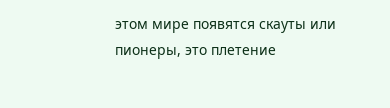этом мире появятся скауты или пионеры, это плетение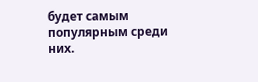будет самым популярным среди них.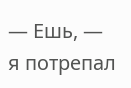— Ешь, — я потрепал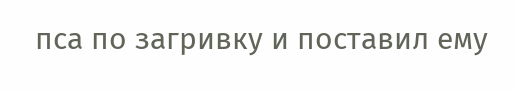пса по загривку и поставил ему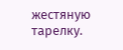жестяную тарелку.